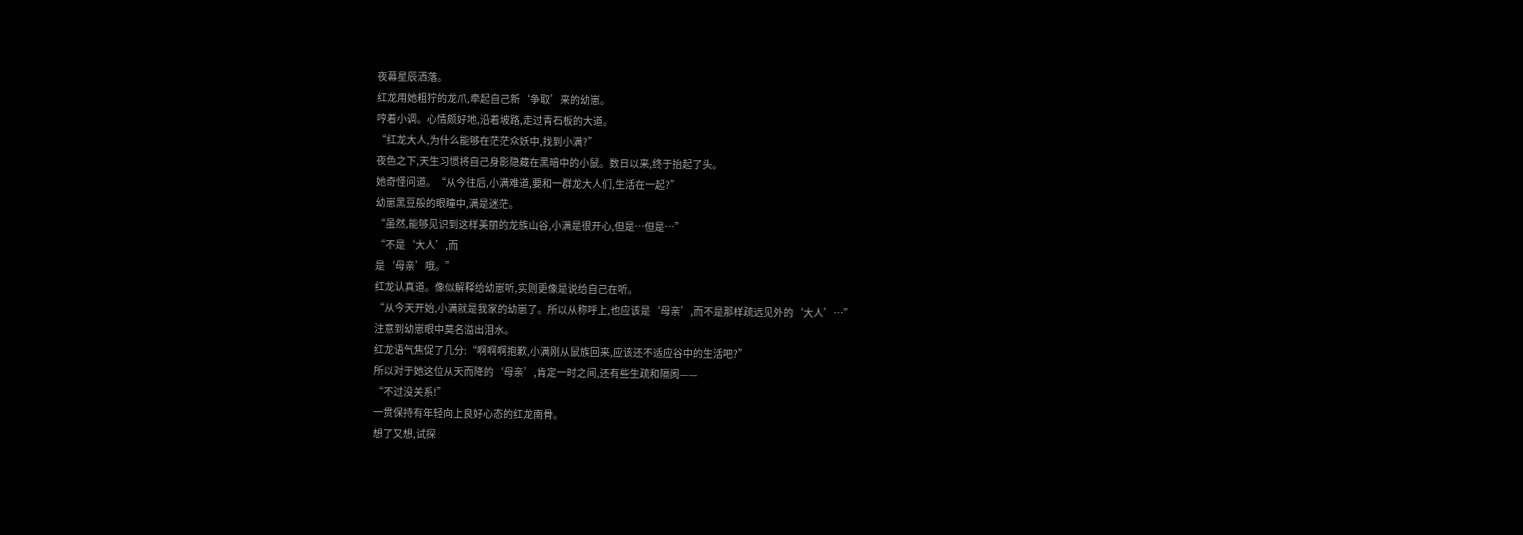夜幕星辰洒落。
红龙用她粗狞的龙爪,牵起自己新‘争取’来的幼崽。
哼着小调。心情颇好地,沿着坡路,走过青石板的大道。
“红龙大人,为什么能够在茫茫众妖中,找到小满?”
夜色之下,天生习惯将自己身影隐藏在黑暗中的小鼠。数日以来,终于抬起了头。
她奇怪问道。“从今往后,小满难道,要和一群龙大人们,生活在一起?”
幼崽黑豆般的眼瞳中,满是迷茫。
“虽然,能够见识到这样美丽的龙族山谷,小满是很开心,但是…但是…”
“不是‘大人’,而
是‘母亲’哦。”
红龙认真道。像似解释给幼崽听,实则更像是说给自己在听。
“从今天开始,小满就是我家的幼崽了。所以从称呼上,也应该是‘母亲’,而不是那样疏远见外的‘大人’…”
注意到幼崽眼中莫名溢出泪水。
红龙语气焦促了几分:“啊啊啊抱歉,小满刚从鼠族回来,应该还不适应谷中的生活吧?”
所以对于她这位从天而降的‘母亲’,肯定一时之间,还有些生疏和隔阂——
“不过没关系!”
一贯保持有年轻向上良好心态的红龙南骨。
想了又想,试探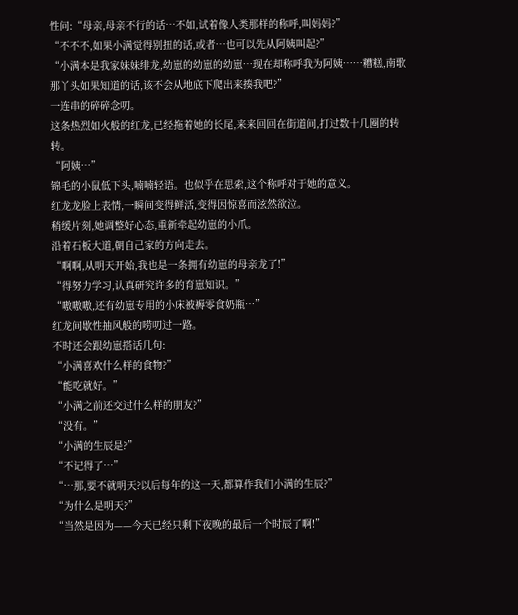性问:“母亲,母亲不行的话…不如,试着像人类那样的称呼,叫妈妈?”
“不不不,如果小满觉得别扭的话,或者…也可以先从阿姨叫起?”
“小满本是我家妹妹绯龙,幼崽的幼崽的幼崽…现在却称呼我为阿姨……糟糕,南歌那丫头如果知道的话,该不会从地底下爬出来揍我吧?”
一连串的碎碎念叨。
这条热烈如火般的红龙,已经拖着她的长尾,来来回回在街道间,打过数十几圈的转转。
“阿姨…”
锦毛的小鼠低下头,喃喃轻语。也似乎在思索,这个称呼对于她的意义。
红龙龙脸上表情,一瞬间变得鲜活,变得因惊喜而泫然欲泣。
稍缓片刻,她调整好心态,重新牵起幼崽的小爪。
沿着石板大道,朝自己家的方向走去。
“啊啊,从明天开始,我也是一条拥有幼崽的母亲龙了!”
“得努力学习,认真研究许多的育崽知识。”
“嗷嗷嗷,还有幼崽专用的小床被褥零食奶瓶…”
红龙间歇性抽风般的唠叨过一路。
不时还会跟幼崽搭话几句:
“小满喜欢什么样的食物?”
“能吃就好。”
“小满之前还交过什么样的朋友?”
“没有。”
“小满的生辰是?”
“不记得了…”
“…那,要不就明天?以后每年的这一天,都算作我们小满的生辰?”
“为什么是明天?”
“当然是因为——今天已经只剩下夜晚的最后一个时辰了啊!”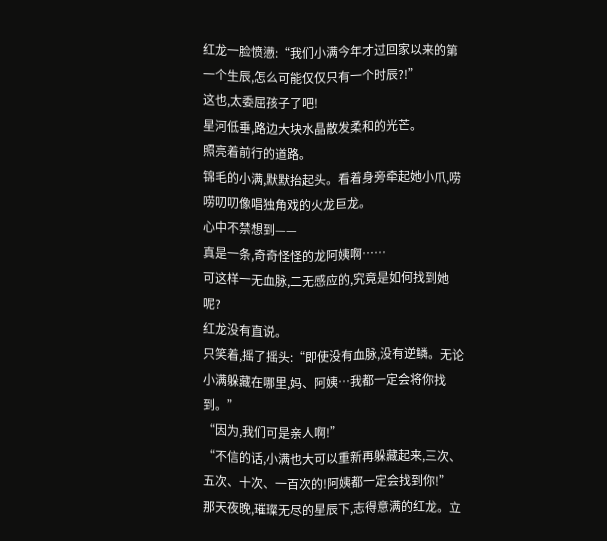红龙一脸愤懑:“我们小满今年才过回家以来的第一个生辰,怎么可能仅仅只有一个时辰?!”
这也,太委屈孩子了吧!
星河低垂,路边大块水晶散发柔和的光芒。
照亮着前行的道路。
锦毛的小满,默默抬起头。看着身旁牵起她小爪,唠唠叨叨像唱独角戏的火龙巨龙。
心中不禁想到——
真是一条,奇奇怪怪的龙阿姨啊……
可这样一无血脉,二无感应的,究竟是如何找到她呢?
红龙没有直说。
只笑着,摇了摇头:“即使没有血脉,没有逆鳞。无论小满躲藏在哪里,妈、阿姨…我都一定会将你找到。”
“因为,我们可是亲人啊!”
“不信的话,小满也大可以重新再躲藏起来,三次、五次、十次、一百次的!阿姨都一定会找到你!”
那天夜晚,璀璨无尽的星辰下,志得意满的红龙。立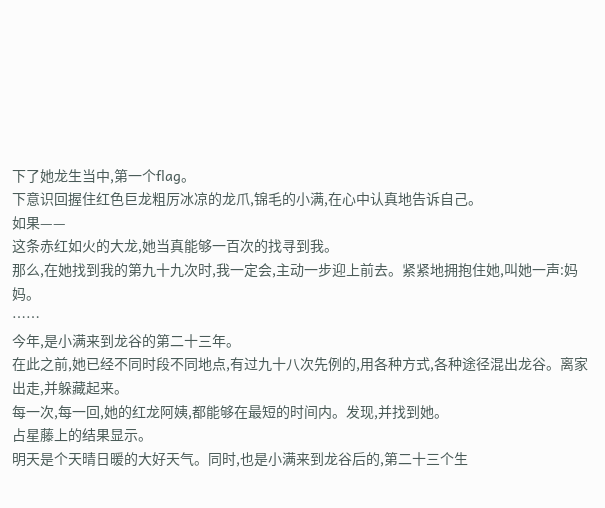下了她龙生当中,第一个flag。
下意识回握住红色巨龙粗厉冰凉的龙爪,锦毛的小满,在心中认真地告诉自己。
如果——
这条赤红如火的大龙,她当真能够一百次的找寻到我。
那么,在她找到我的第九十九次时,我一定会,主动一步迎上前去。紧紧地拥抱住她,叫她一声:妈妈。
……
今年,是小满来到龙谷的第二十三年。
在此之前,她已经不同时段不同地点,有过九十八次先例的,用各种方式,各种途径混出龙谷。离家出走,并躲藏起来。
每一次,每一回,她的红龙阿姨,都能够在最短的时间内。发现,并找到她。
占星藤上的结果显示。
明天是个天晴日暖的大好天气。同时,也是小满来到龙谷后的,第二十三个生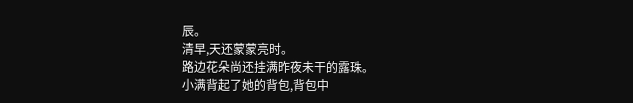辰。
清早,天还蒙蒙亮时。
路边花朵尚还挂满昨夜未干的露珠。
小满背起了她的背包,背包中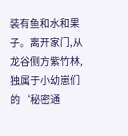装有鱼和水和果子。离开家门,从龙谷侧方紫竹林,独属于小幼崽们的‘秘密通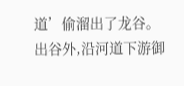道’偷溜出了龙谷。
出谷外,沿河道下游御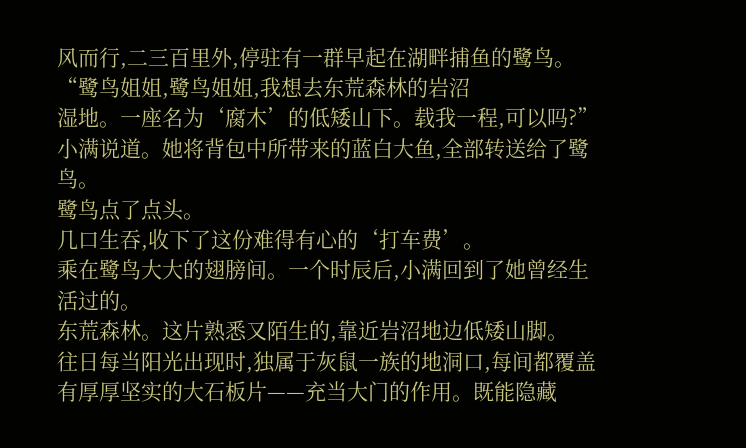风而行,二三百里外,停驻有一群早起在湖畔捕鱼的鹭鸟。
“鹭鸟姐姐,鹭鸟姐姐,我想去东荒森林的岩沼
湿地。一座名为‘腐木’的低矮山下。载我一程,可以吗?”
小满说道。她将背包中所带来的蓝白大鱼,全部转送给了鹭鸟。
鹭鸟点了点头。
几口生吞,收下了这份难得有心的‘打车费’。
乘在鹭鸟大大的翅膀间。一个时辰后,小满回到了她曾经生活过的。
东荒森林。这片熟悉又陌生的,靠近岩沼地边低矮山脚。
往日每当阳光出现时,独属于灰鼠一族的地洞口,每间都覆盖有厚厚坚实的大石板片——充当大门的作用。既能隐藏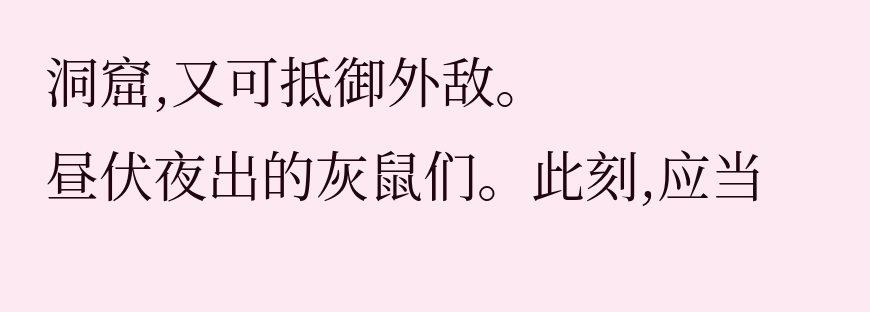洞窟,又可抵御外敌。
昼伏夜出的灰鼠们。此刻,应当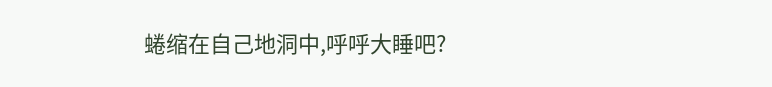蜷缩在自己地洞中,呼呼大睡吧?